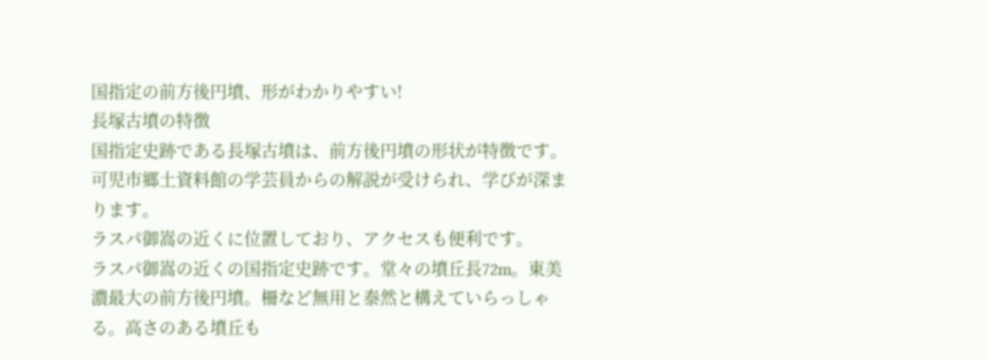国指定の前方後円墳、形がわかりやすい!
長塚古墳の特徴
国指定史跡である長塚古墳は、前方後円墳の形状が特徴です。
可児市郷土資料館の学芸員からの解説が受けられ、学びが深まります。
ラスパ御嵩の近くに位置しており、アクセスも便利です。
ラスパ御嵩の近くの国指定史跡です。堂々の墳丘長72m。東美濃最大の前方後円墳。柵など無用と泰然と構えていらっしゃる。高さのある墳丘も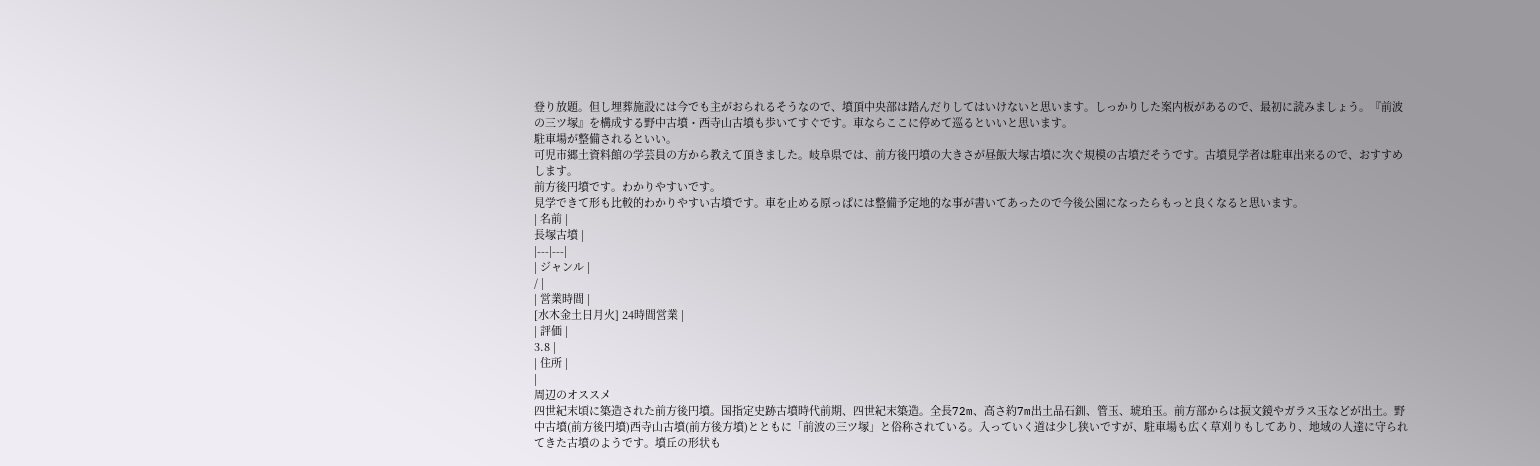登り放題。但し埋葬施設には今でも主がおられるそうなので、墳頂中央部は踏んだりしてはいけないと思います。しっかりした案内板があるので、最初に読みましょう。『前波の三ツ塚』を構成する野中古墳・西寺山古墳も歩いてすぐです。車ならここに停めて巡るといいと思います。
駐車場が整備されるといい。
可児市郷土資料館の学芸員の方から教えて頂きました。岐阜県では、前方後円墳の大きさが昼飯大塚古墳に次ぐ規模の古墳だそうです。古墳見学者は駐車出来るので、おすすめします。
前方後円墳です。わかりやすいです。
見学できて形も比較的わかりやすい古墳です。車を止める原っぱには整備予定地的な事が書いてあったので今後公園になったらもっと良くなると思います。
| 名前 |
長塚古墳 |
|---|---|
| ジャンル |
/ |
| 営業時間 |
[水木金土日月火] 24時間営業 |
| 評価 |
3.8 |
| 住所 |
|
周辺のオススメ
四世紀末頃に築造された前方後円墳。国指定史跡古墳時代前期、四世紀末築造。全長72m、高さ約7m出土品石釧、管玉、琥珀玉。前方部からは捩文鏡やガラス玉などが出土。野中古墳(前方後円墳)西寺山古墳(前方後方墳)とともに「前波の三ツ塚」と俗称されている。入っていく道は少し狭いですが、駐車場も広く草刈りもしてあり、地域の人達に守られてきた古墳のようです。墳丘の形状も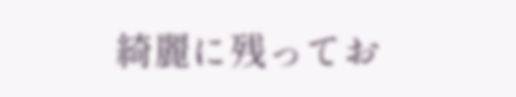綺麗に残ってお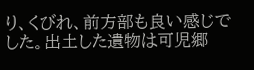り、くびれ、前方部も良い感じでした。出土した遺物は可児郷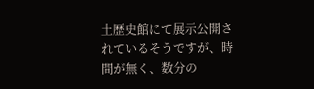土歴史館にて展示公開されているそうですが、時間が無く、数分の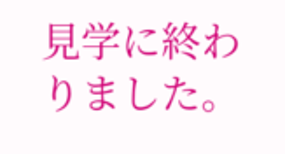見学に終わりました。